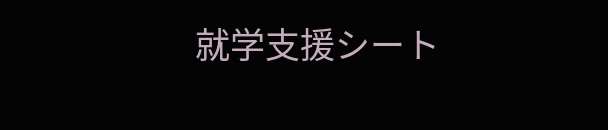就学支援シート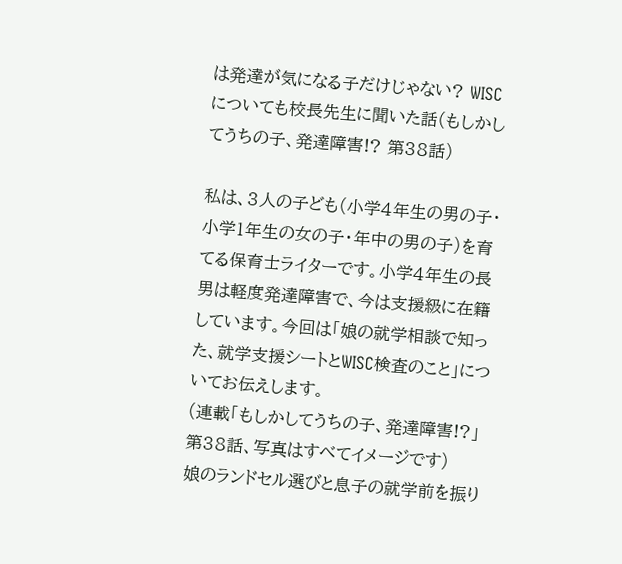は発達が気になる子だけじゃない? WISCについても校長先生に聞いた話(もしかしてうちの子、発達障害!? 第38話)

私は、3人の子ども(小学4年生の男の子・小学1年生の女の子・年中の男の子)を育てる保育士ライターです。小学4年生の長男は軽度発達障害で、今は支援級に在籍しています。今回は「娘の就学相談で知った、就学支援シートとWISC検査のこと」についてお伝えします。
(連載「もしかしてうちの子、発達障害!?」第38話、写真はすべてイメージです)
娘のランドセル選びと息子の就学前を振り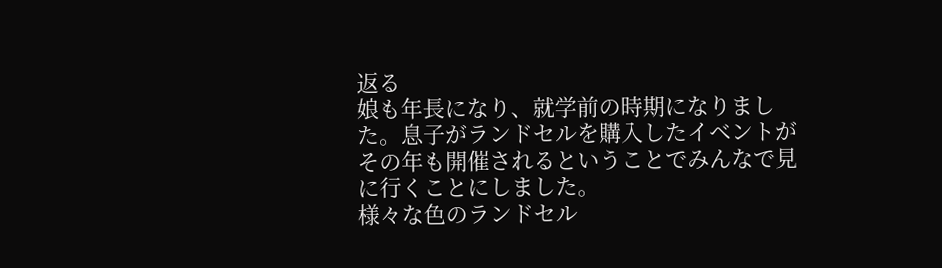返る
娘も年長になり、就学前の時期になりました。息子がランドセルを購入したイベントがその年も開催されるということでみんなで見に行くことにしました。
様々な色のランドセル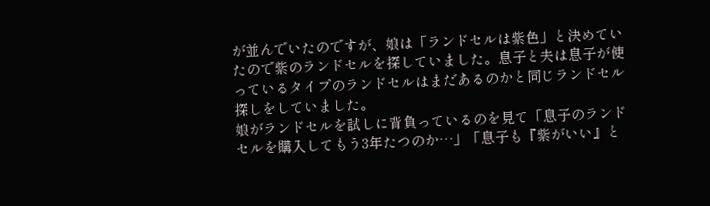が並んでいたのですが、娘は「ランドセルは紫色」と決めていたので紫のランドセルを探していました。息子と夫は息子が使っているタイプのランドセルはまだあるのかと同じランドセル探しをしていました。
娘がランドセルを試しに背負っているのを見て「息子のランドセルを購入してもう3年たつのか…」「息子も『紫がいい』と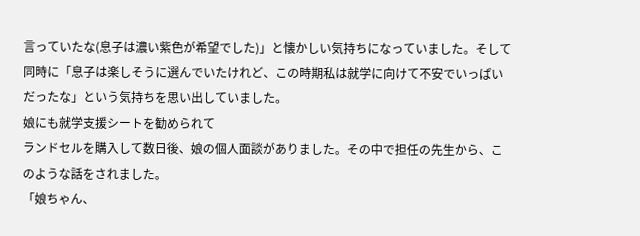言っていたな(息子は濃い紫色が希望でした)」と懐かしい気持ちになっていました。そして同時に「息子は楽しそうに選んでいたけれど、この時期私は就学に向けて不安でいっぱいだったな」という気持ちを思い出していました。
娘にも就学支援シートを勧められて
ランドセルを購入して数日後、娘の個人面談がありました。その中で担任の先生から、このような話をされました。
「娘ちゃん、